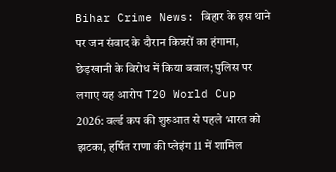Bihar Crime News: बिहार के इस थाने पर जन संवाद के दौरान किन्नरों का हंगामा, छेड़खानी के विरोध में किया बवाल; पुलिस पर लगाए यह आरोप T20 World Cup 2026: वर्ल्ड कप की शुरुआत से पहले भारत को झटका, हर्षित राणा की प्लेइंग 11 में शामिल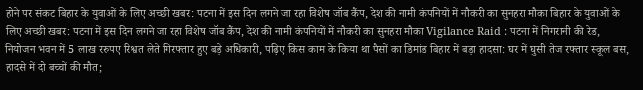होने पर संकट बिहार के युवाओं के लिए अच्छी खबर: पटना में इस दिन लगने जा रहा विशेष जॉब कैंप, देश की नामी कंपनियों में नौकरी का सुनहरा मौका बिहार के युवाओं के लिए अच्छी खबर: पटना में इस दिन लगने जा रहा विशेष जॉब कैंप, देश की नामी कंपनियों में नौकरी का सुनहरा मौका Vigilance Raid : पटना में निगरानी की रेड, नियोजन भवन में 5 लाख ररुपए रिश्वत लेते गिरफ्तार हुए बड़े अधिकारी, पढ़िए किस काम के किया था पैसों का डिमांड बिहार में बड़ा हादसा: घर में घुसी तेज रफ्तार स्कूल बस, हादसे में दो बच्चों की मौत;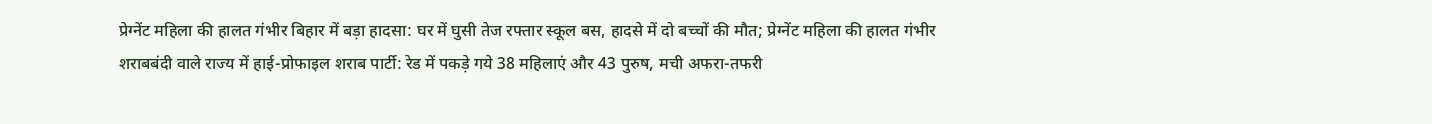प्रेग्नेंट महिला की हालत गंभीर बिहार में बड़ा हादसा: घर में घुसी तेज रफ्तार स्कूल बस, हादसे में दो बच्चों की मौत; प्रेग्नेंट महिला की हालत गंभीर शराबबंदी वाले राज्य में हाई-प्रोफाइल शराब पार्टी: रेड में पकड़े गये 38 महिलाएं और 43 पुरुष, मची अफरा-तफरी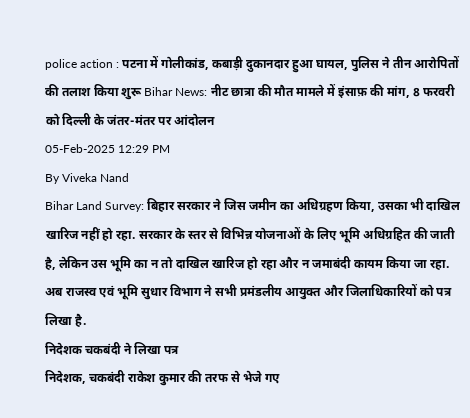police action : पटना में गोलीकांड, कबाड़ी दुकानदार हुआ घायल, पुलिस ने तीन आरोपितों की तलाश किया शुरू Bihar News: नीट छात्रा की मौत मामले में इंसाफ़ की मांग, 8 फरवरी को दिल्ली के जंतर-मंतर पर आंदोलन
05-Feb-2025 12:29 PM
By Viveka Nand
Bihar Land Survey: बिहार सरकार ने जिस जमीन का अधिग्रहण किया, उसका भी दाखिल खारिज नहीं हो रहा. सरकार के स्तर से विभिन्न योजनाओं के लिए भूमि अधिग्रहित की जाती है, लेकिन उस भूमि का न तो दाखिल खारिज हो रहा और न जमाबंदी कायम किया जा रहा. अब राजस्व एवं भूमि सुधार विभाग ने सभी प्रमंडलीय आयुक्त और जिलाधिकारियों को पत्र लिखा है.
निदेशक चकबंदी ने लिखा पत्र
निदेशक, चकबंदी राकेश कुमार की तरफ से भेजे गए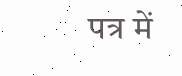पत्र में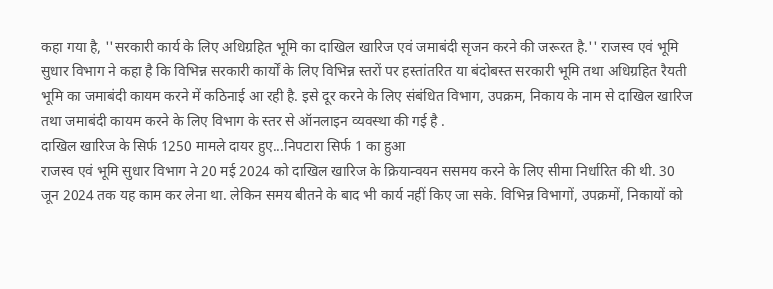कहा गया है, ''सरकारी कार्य के लिए अधिग्रहित भूमि का दाखिल खारिज एवं जमाबंदी सृजन करने की जरूरत है.'' राजस्व एवं भूमि सुधार विभाग ने कहा है कि विभिन्न सरकारी कार्यों के लिए विभिन्न स्तरों पर हस्तांतरित या बंदोबस्त सरकारी भूमि तथा अधिग्रहित रैयती भूमि का जमाबंदी कायम करने में कठिनाई आ रही है. इसे दूर करने के लिए संबंधित विभाग, उपक्रम, निकाय के नाम से दाखिल खारिज तथा जमाबंदी कायम करने के लिए विभाग के स्तर से ऑनलाइन व्यवस्था की गई है .
दाखिल खारिज के सिर्फ 1250 मामले दायर हुए...निपटारा सिर्फ 1 का हुआ
राजस्व एवं भूमि सुधार विभाग ने 20 मई 2024 को दाखिल खारिज के क्रियान्वयन ससमय करने के लिए सीमा निर्धारित की थी. 30 जून 2024 तक यह काम कर लेना था. लेकिन समय बीतने के बाद भी कार्य नहीं किए जा सके. विभिन्न विभागों, उपक्रमों, निकायों को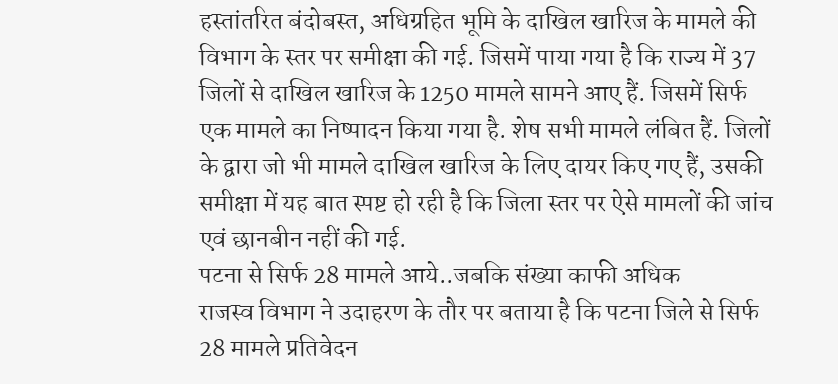हस्तांतरित बंदोबस्त, अधिग्रहित भूमि के दाखिल खारिज के मामले की विभाग के स्तर पर समीक्षा की गई. जिसमें पाया गया है कि राज्य में 37 जिलों से दाखिल खारिज के 1250 मामले सामने आए हैं. जिसमें सिर्फ एक मामले का निष्पादन किया गया है. शेष सभी मामले लंबित हैं. जिलों के द्वारा जो भी मामले दाखिल खारिज के लिए दायर किए गए हैं, उसकी समीक्षा में यह बात स्पष्ट हो रही है कि जिला स्तर पर ऐसे मामलों की जांच एवं छानबीन नहीं की गई.
पटना से सिर्फ 28 मामले आये..जबकि संख्या काफी अधिक
राजस्व विभाग ने उदाहरण के तौर पर बताया है कि पटना जिले से सिर्फ 28 मामले प्रतिवेदन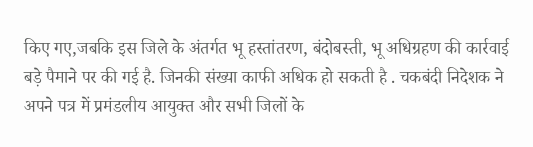किए गए,जबकि इस जिले के अंतर्गत भू हस्तांतरण, बंदोबस्ती, भू अधिग्रहण की कार्रवाई बड़े पैमाने पर की गई है. जिनकी संख्या काफी अधिक हो सकती है . चकबंदी निदेशक ने अपने पत्र में प्रमंडलीय आयुक्त और सभी जिलों के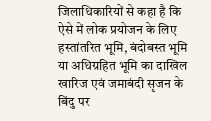जिलाधिकारियों से कहा है कि ऐसे में लोक प्रयोजन के लिए हस्तांतरित भूमि, बंदोबस्त भूमि या अधिग्रहित भूमि का दाखिल खारिज एवं जमाबंदी सृजन के बिंदु पर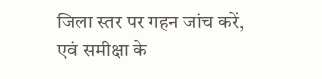जिला स्तर पर गहन जांच करें, एवं समीक्षा के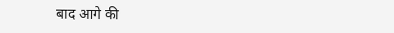बाद आगे की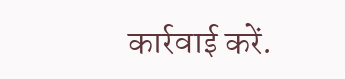कार्रवाई करें.